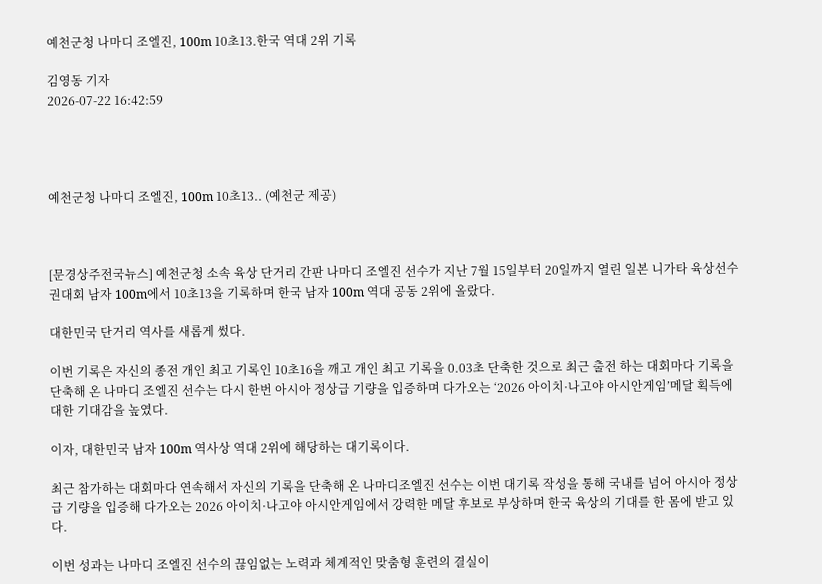예천군청 나마디 조엘진, 100m 10초13.한국 역대 2위 기록

김영동 기자
2026-07-22 16:42:59




예천군청 나마디 조엘진, 100m 10초13.. (예천군 제공)



[문경상주전국뉴스] 예천군청 소속 육상 단거리 간판 나마디 조엘진 선수가 지난 7월 15일부터 20일까지 열린 일본 니가타 육상선수권대회 남자 100m에서 10초13을 기록하며 한국 남자 100m 역대 공동 2위에 올랐다.

대한민국 단거리 역사를 새롭게 썼다.

이번 기록은 자신의 종전 개인 최고 기록인 10초16을 깨고 개인 최고 기록을 0.03초 단축한 것으로 최근 출전 하는 대회마다 기록을 단축해 온 나마디 조엘진 선수는 다시 한번 아시아 정상급 기량을 입증하며 다가오는 ‘2026 아이치·나고야 아시안게임’메달 획득에 대한 기대감을 높였다.

이자, 대한민국 남자 100m 역사상 역대 2위에 해당하는 대기록이다.

최근 참가하는 대회마다 연속해서 자신의 기록을 단축해 온 나마디조엘진 선수는 이번 대기록 작성을 통해 국내를 넘어 아시아 정상급 기량을 입증해 다가오는 2026 아이치·나고야 아시안게임에서 강력한 메달 후보로 부상하며 한국 육상의 기대를 한 몸에 받고 있다.

이번 성과는 나마디 조엘진 선수의 끊임없는 노력과 체계적인 맞춤형 훈련의 결실이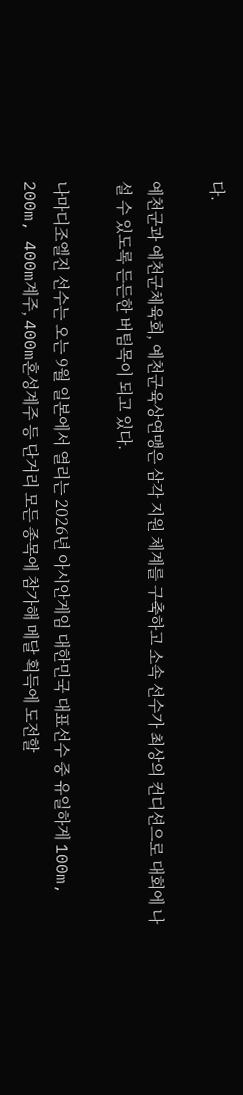다.

예천군과 예천군체육회, 예천군육상연맹은 삼각 지원 체계를 구축하고 소속 선수가 최상의 컨디션으로 대회에 나설 수 있도록 든든한 버팀목이 되고 있다.

나마디조엘진 선수는 오는 9월 일본에서 열리는 2026년 아시안게임 대한민국 대표선수 중 유일하게 100m, 200m, 400m계주, 400m혼성계주 등 단거리 모든 종목에 참가해 메달 획득에 도전할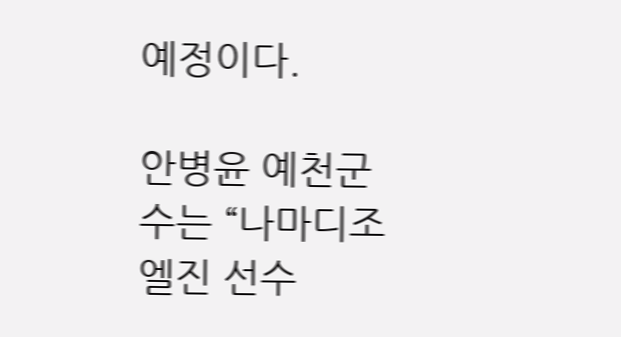예정이다.

안병윤 예천군수는 “나마디조엘진 선수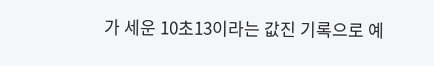가 세운 10초13이라는 값진 기록으로 예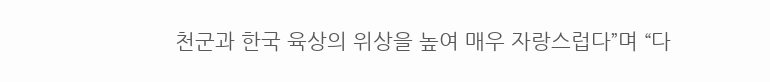천군과 한국 육상의 위상을 높여 매우 자랑스럽다”며 “다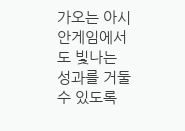가오는 아시안게임에서도 빛나는 성과를 거둘 수 있도록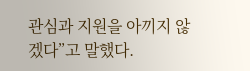관심과 지원을 아끼지 않겠다”고 말했다.